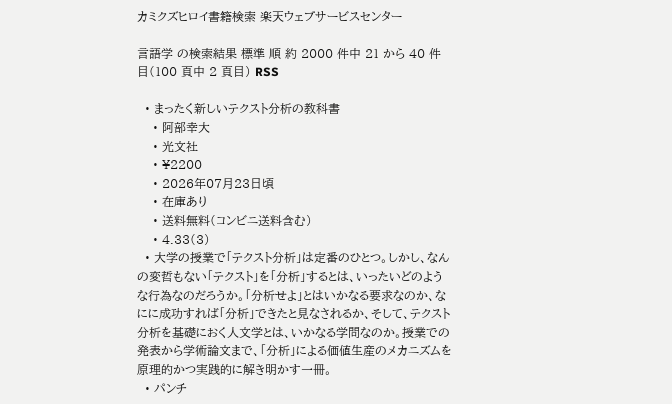カミクズヒロイ書籍検索 楽天ウェブサービスセンター

言語学 の検索結果 標準 順 約 2000 件中 21 から 40 件目(100 頁中 2 頁目) RSS

  • まったく新しいテクスト分析の教科書
    • 阿部幸大
    • 光文社
    • ¥2200
    • 2026年07月23日頃
    • 在庫あり
    • 送料無料(コンビニ送料含む)
    • 4.33(3)
  • 大学の授業で「テクスト分析」は定番のひとつ。しかし、なんの変哲もない「テクスト」を「分析」するとは、いったいどのような行為なのだろうか。「分析せよ」とはいかなる要求なのか、なにに成功すれば「分析」できたと見なされるか、そして、テクスト分析を基礎におく人文学とは、いかなる学問なのか。授業での発表から学術論文まで、「分析」による価値生産のメカニズムを原理的かつ実践的に解き明かす一冊。
  • パンチ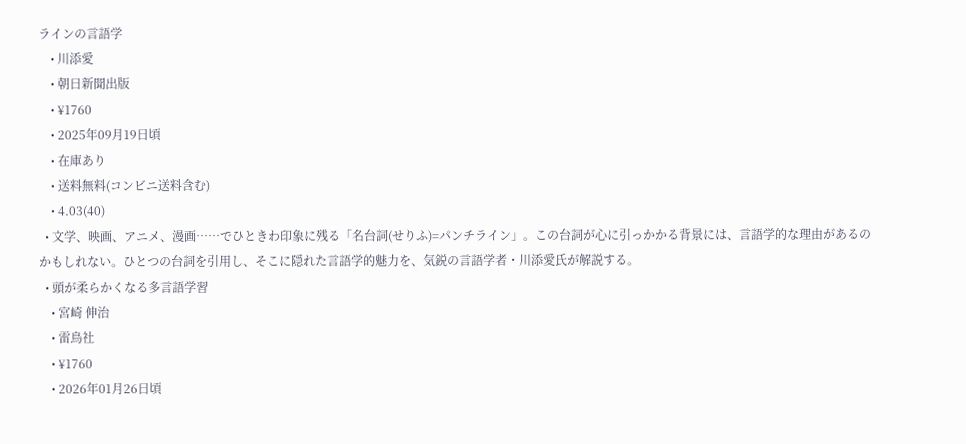ラインの言語学
    • 川添愛
    • 朝日新聞出版
    • ¥1760
    • 2025年09月19日頃
    • 在庫あり
    • 送料無料(コンビニ送料含む)
    • 4.03(40)
  • 文学、映画、アニメ、漫画……でひときわ印象に残る「名台詞(せりふ)=パンチライン」。この台詞が心に引っかかる背景には、言語学的な理由があるのかもしれない。ひとつの台詞を引用し、そこに隠れた言語学的魅力を、気鋭の言語学者・川添愛氏が解説する。
  • 頭が柔らかくなる多言語学習
    • 宮崎 伸治
    • 雷鳥社
    • ¥1760
    • 2026年01月26日頃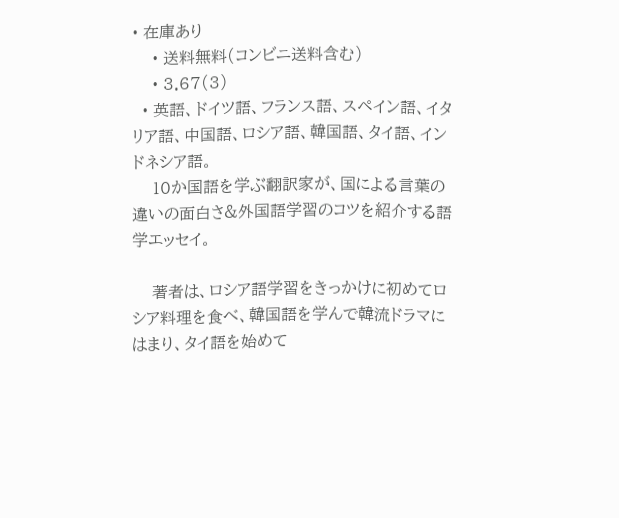• 在庫あり
    • 送料無料(コンビニ送料含む)
    • 3.67(3)
  • 英語、ドイツ語、フランス語、スペイン語、イタリア語、中国語、ロシア語、韓国語、タイ語、インドネシア語。
    10か国語を学ぶ翻訳家が、国による言葉の違いの面白さ&外国語学習のコツを紹介する語学エッセイ。

    著者は、ロシア語学習をきっかけに初めてロシア料理を食べ、韓国語を学んで韓流ドラマにはまり、タイ語を始めて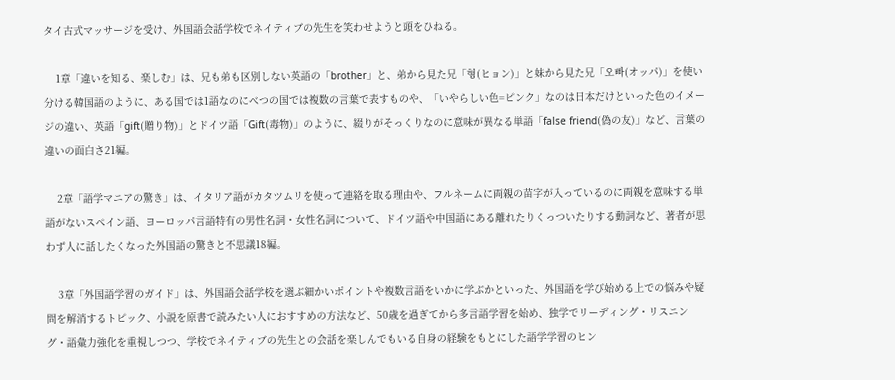タイ古式マッサージを受け、外国語会話学校でネイティブの先生を笑わせようと頭をひねる。

    1章「違いを知る、楽しむ」は、兄も弟も区別しない英語の「brother」と、弟から見た兄「형(ヒョン)」と妹から見た兄「오빠(オッパ)」を使い分ける韓国語のように、ある国では1語なのにべつの国では複数の言葉で表すものや、「いやらしい色=ピンク」なのは日本だけといった色のイメージの違い、英語「gift(贈り物)」とドイツ語「Gift(毒物)」のように、綴りがそっくりなのに意味が異なる単語「false friend(偽の友)」など、言葉の違いの面白さ21編。

    2章「語学マニアの驚き」は、イタリア語がカタツムリを使って連絡を取る理由や、フルネームに両親の苗字が入っているのに両親を意味する単語がないスペイン語、ヨーロッパ言語特有の男性名詞・女性名詞について、ドイツ語や中国語にある離れたりくっついたりする動詞など、著者が思わず人に話したくなった外国語の驚きと不思議18編。

    3章「外国語学習のガイド」は、外国語会話学校を選ぶ細かいポイントや複数言語をいかに学ぶかといった、外国語を学び始める上での悩みや疑問を解消するトピック、小説を原書で読みたい人におすすめの方法など、50歳を過ぎてから多言語学習を始め、独学でリーディング・リスニング・語彙力強化を重視しつつ、学校でネイティブの先生との会話を楽しんでもいる自身の経験をもとにした語学学習のヒン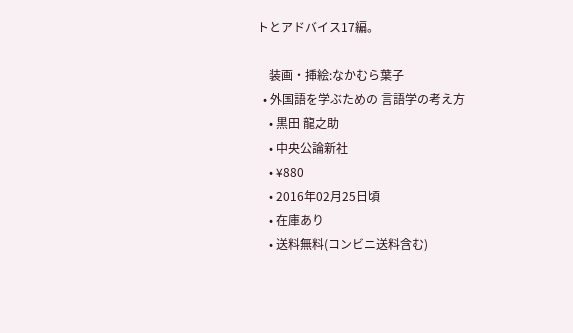トとアドバイス17編。

    装画・挿絵:なかむら葉子
  • 外国語を学ぶための 言語学の考え方
    • 黒田 龍之助
    • 中央公論新社
    • ¥880
    • 2016年02月25日頃
    • 在庫あり
    • 送料無料(コンビニ送料含む)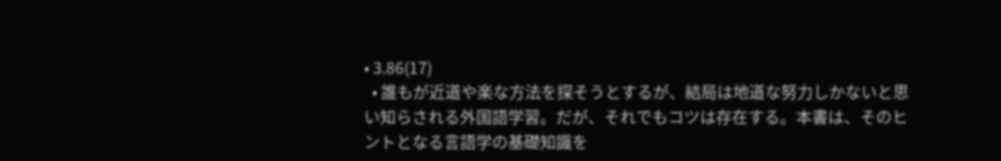• 3.86(17)
  • 誰もが近道や楽な方法を探そうとするが、結局は地道な努力しかないと思い知らされる外国語学習。だが、それでもコツは存在する。本書は、そのヒントとなる言語学の基礎知識を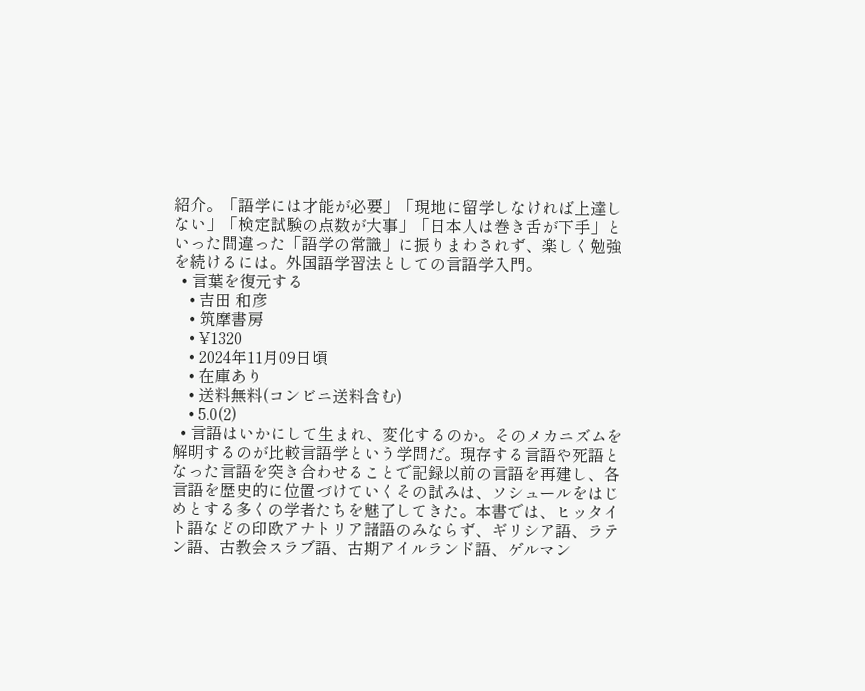紹介。「語学には才能が必要」「現地に留学しなければ上達しない」「検定試験の点数が大事」「日本人は巻き舌が下手」といった間違った「語学の常識」に振りまわされず、楽しく勉強を続けるには。外国語学習法としての言語学入門。
  • 言葉を復元する
    • 吉田 和彦
    • 筑摩書房
    • ¥1320
    • 2024年11月09日頃
    • 在庫あり
    • 送料無料(コンビニ送料含む)
    • 5.0(2)
  • 言語はいかにして生まれ、変化するのか。そのメカニズムを解明するのが比較言語学という学問だ。現存する言語や死語となった言語を突き合わせることで記録以前の言語を再建し、各言語を歴史的に位置づけていくその試みは、ソシュールをはじめとする多くの学者たちを魅了してきた。本書では、ヒッタイト語などの印欧アナトリア諸語のみならず、ギリシア語、ラテン語、古教会スラブ語、古期アイルランド語、ゲルマン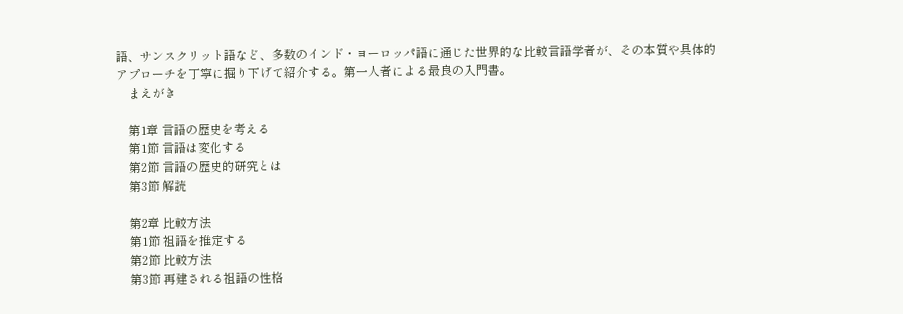語、サンスクリット語など、多数のインド・ヨーロッパ語に通じた世界的な比較言語学者が、その本質や具体的アプローチを丁寧に掘り下げて紹介する。第一人者による最良の入門書。
    まえがき

    第1章 言語の歴史を考える
    第1節 言語は変化する
    第2節 言語の歴史的研究とは
    第3節 解読

    第2章 比較方法
    第1節 祖語を推定する
    第2節 比較方法
    第3節 再建される祖語の性格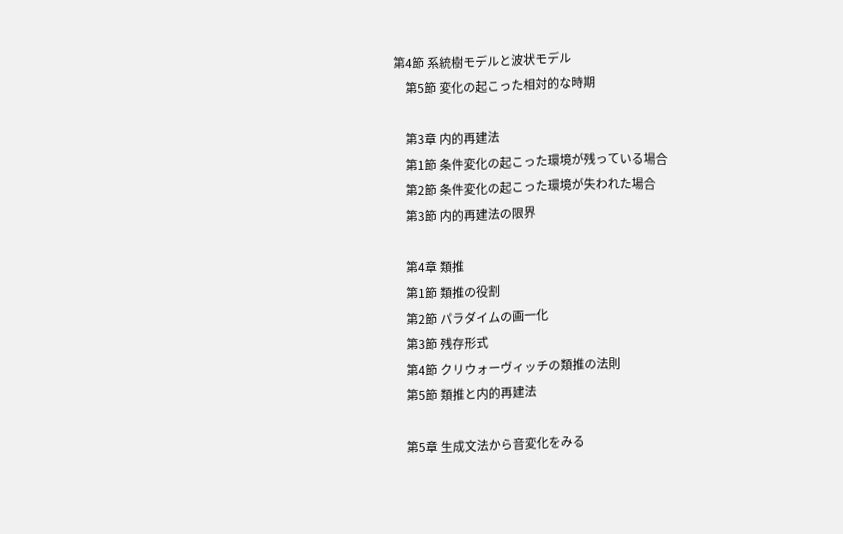第4節 系統樹モデルと波状モデル
    第5節 変化の起こった相対的な時期

    第3章 内的再建法
    第1節 条件変化の起こった環境が残っている場合
    第2節 条件変化の起こった環境が失われた場合
    第3節 内的再建法の限界

    第4章 類推
    第1節 類推の役割
    第2節 パラダイムの画一化
    第3節 残存形式
    第4節 クリウォーヴィッチの類推の法則
    第5節 類推と内的再建法

    第5章 生成文法から音変化をみる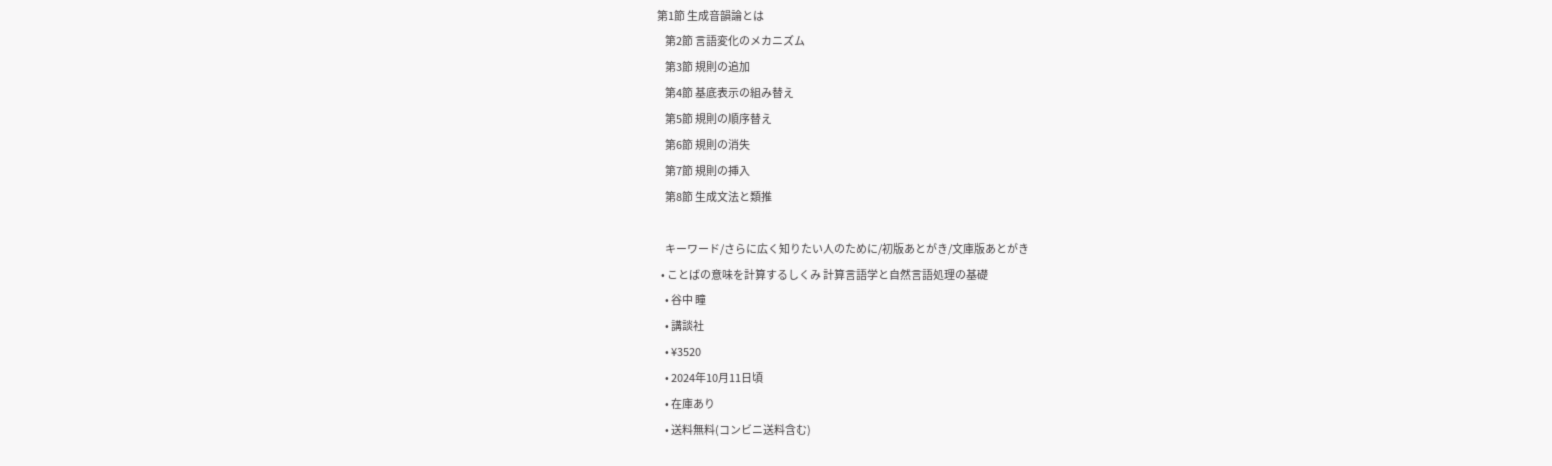第1節 生成音韻論とは
    第2節 言語変化のメカニズム
    第3節 規則の追加
    第4節 基底表示の組み替え
    第5節 規則の順序替え
    第6節 規則の消失
    第7節 規則の挿入
    第8節 生成文法と類推

    キーワード/さらに広く知りたい人のために/初版あとがき/文庫版あとがき
  • ことばの意味を計算するしくみ 計算言語学と自然言語処理の基礎
    • 谷中 瞳
    • 講談社
    • ¥3520
    • 2024年10月11日頃
    • 在庫あり
    • 送料無料(コンビニ送料含む)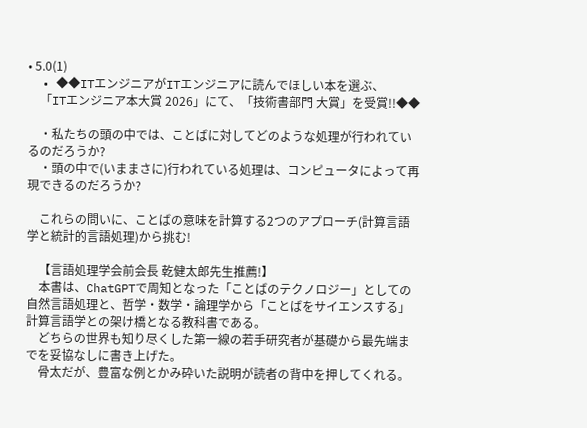• 5.0(1)
  • ◆◆ITエンジニアがITエンジニアに読んでほしい本を選ぶ、
    「ITエンジニア本大賞 2026」にて、「技術書部門 大賞」を受賞!!◆◆

    ・私たちの頭の中では、ことばに対してどのような処理が行われているのだろうか?
    ・頭の中で(いままさに)行われている処理は、コンピュータによって再現できるのだろうか?

    これらの問いに、ことばの意味を計算する2つのアプローチ(計算言語学と統計的言語処理)から挑む!

    【言語処理学会前会長 乾健太郎先生推薦!】
    本書は、ChatGPTで周知となった「ことばのテクノロジー」としての自然言語処理と、哲学・数学・論理学から「ことばをサイエンスする」計算言語学との架け橋となる教科書である。
    どちらの世界も知り尽くした第一線の若手研究者が基礎から最先端までを妥協なしに書き上げた。
    骨太だが、豊富な例とかみ砕いた説明が読者の背中を押してくれる。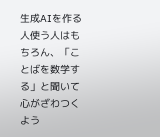生成AIを作る人使う人はもちろん、「ことばを数学する」と聞いて心がざわつくよう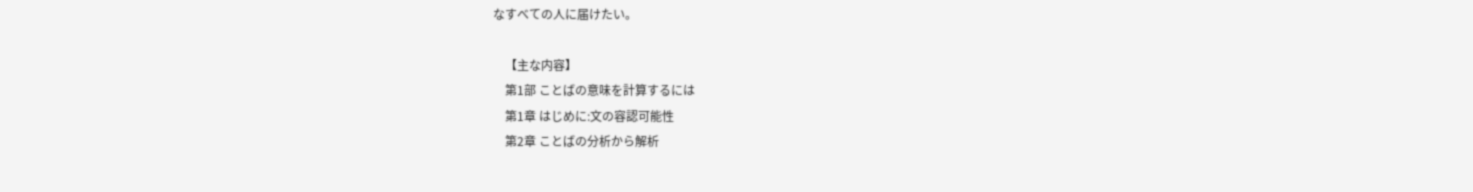なすべての人に届けたい。

    【主な内容】
    第1部 ことばの意味を計算するには
    第1章 はじめに:文の容認可能性
    第2章 ことばの分析から解析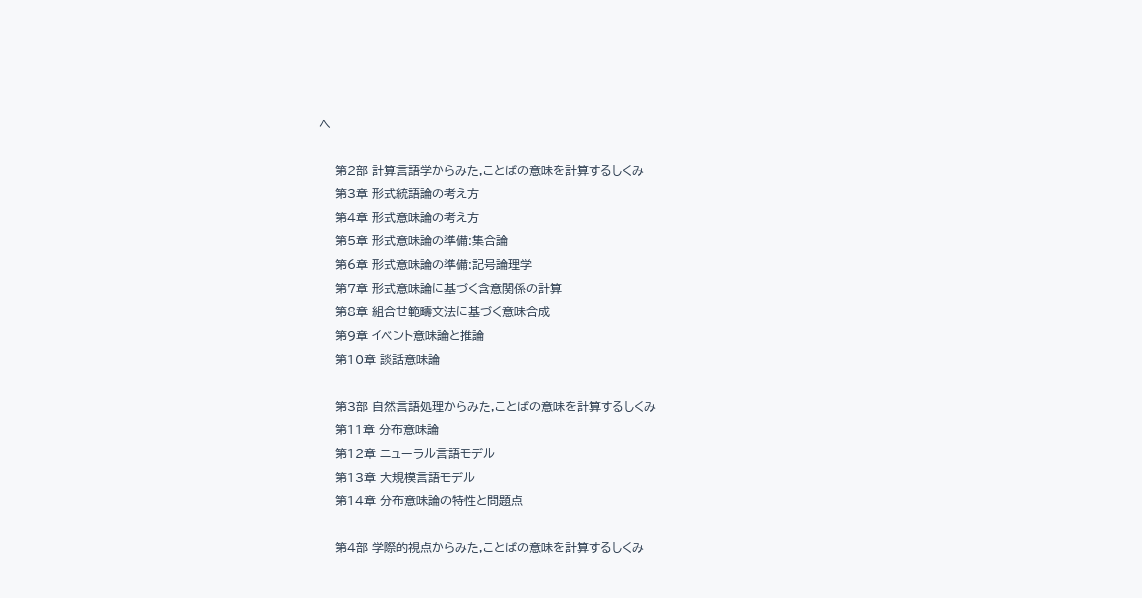へ

    第2部 計算言語学からみた,ことばの意味を計算するしくみ
    第3章 形式統語論の考え方
    第4章 形式意味論の考え方
    第5章 形式意味論の準備:集合論
    第6章 形式意味論の準備:記号論理学
    第7章 形式意味論に基づく含意関係の計算
    第8章 組合せ範疇文法に基づく意味合成
    第9章 イベント意味論と推論
    第10章 談話意味論

    第3部 自然言語処理からみた,ことばの意味を計算するしくみ
    第11章 分布意味論
    第12章 ニューラル言語モデル
    第13章 大規模言語モデル
    第14章 分布意味論の特性と問題点

    第4部 学際的視点からみた,ことばの意味を計算するしくみ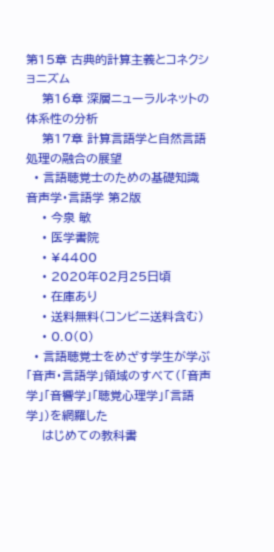第15章 古典的計算主義とコネクショニズム
    第16章 深層ニューラルネットの体系性の分析
    第17章 計算言語学と自然言語処理の融合の展望
  • 言語聴覚士のための基礎知識 音声学・言語学 第2版
    • 今泉 敏
    • 医学書院
    • ¥4400
    • 2020年02月25日頃
    • 在庫あり
    • 送料無料(コンビニ送料含む)
    • 0.0(0)
  • 言語聴覚士をめざす学生が学ぶ「音声・言語学」領域のすべて(「音声学」「音響学」「聴覚心理学」「言語学」)を網羅した
    はじめての教科書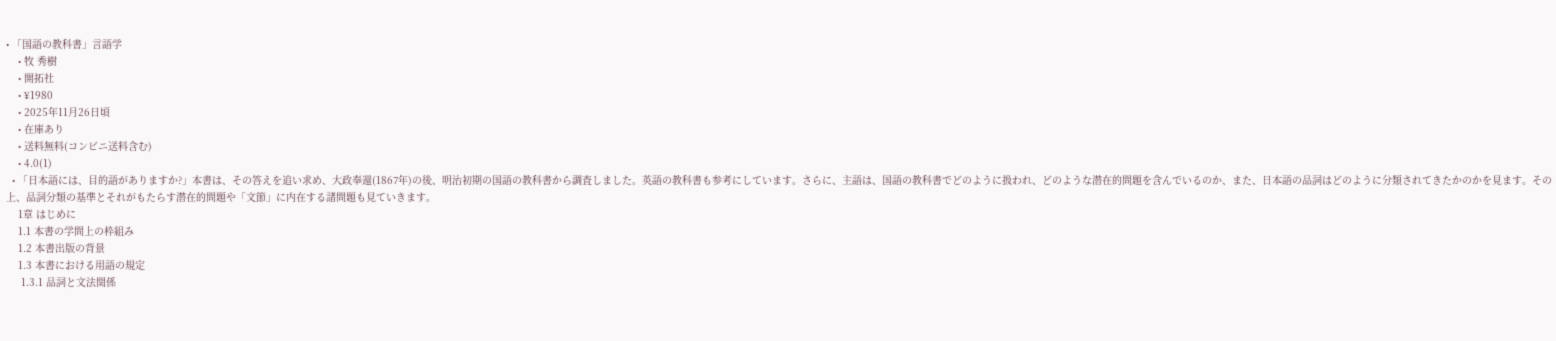• 「国語の教科書」言語学
    • 牧 秀樹
    • 開拓社
    • ¥1980
    • 2025年11月26日頃
    • 在庫あり
    • 送料無料(コンビニ送料含む)
    • 4.0(1)
  • 「日本語には、目的語がありますか?」本書は、その答えを追い求め、大政奉還(1867年)の後、明治初期の国語の教科書から調査しました。英語の教科書も参考にしています。さらに、主語は、国語の教科書でどのように扱われ、どのような潜在的問題を含んでいるのか、また、日本語の品詞はどのように分類されてきたかのかを見ます。その上、品詞分類の基準とそれがもたらす潜在的問題や「文節」に内在する諸問題も見ていきます。
    1章 はじめに
    1.1 本書の学問上の枠組み
    1.2 本書出版の背景
    1.3 本書における用語の規定
     1.3.1 品詞と文法関係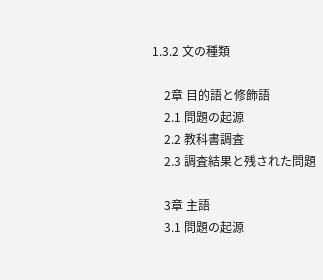1.3.2 文の種類

    2章 目的語と修飾語
    2.1 問題の起源
    2.2 教科書調査
    2.3 調査結果と残された問題

    3章 主語
    3.1 問題の起源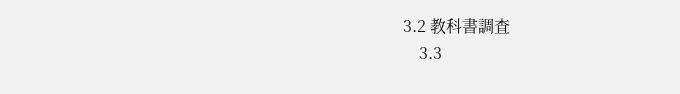3.2 教科書調査
    3.3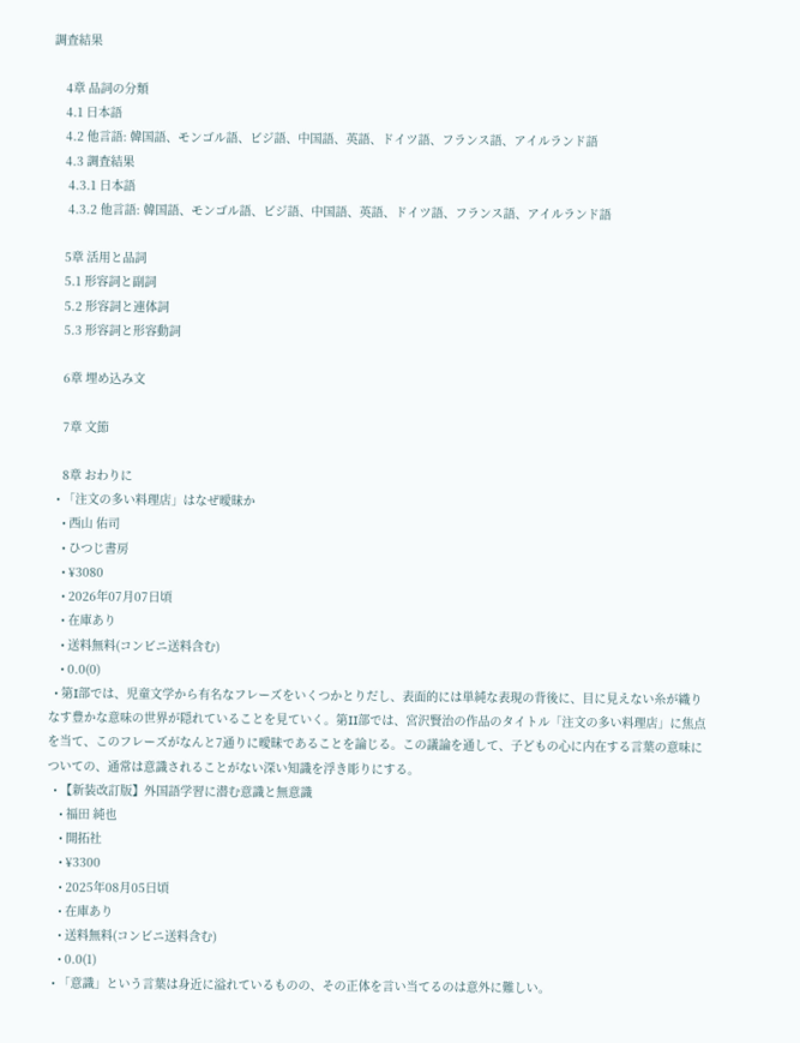調査結果

    4章 品詞の分類
    4.1 日本語
    4.2 他言語: 韓国語、モンゴル語、ビジ語、中国語、英語、ドイツ語、フランス語、アイルランド語
    4.3 調査結果
     4.3.1 日本語
     4.3.2 他言語: 韓国語、モンゴル語、ビジ語、中国語、英語、ドイツ語、フランス語、アイルランド語

    5章 活用と品詞
    5.1 形容詞と副詞
    5.2 形容詞と連体詞
    5.3 形容詞と形容動詞

    6章 埋め込み文

    7章 文節

    8章 おわりに
  • 「注文の多い料理店」はなぜ曖昧か
    • 西山 佑司
    • ひつじ書房
    • ¥3080
    • 2026年07月07日頃
    • 在庫あり
    • 送料無料(コンビニ送料含む)
    • 0.0(0)
  • 第I部では、児童文学から有名なフレーズをいくつかとりだし、表面的には単純な表現の背後に、目に見えない糸が織りなす豊かな意味の世界が隠れていることを見ていく。第II部では、宮沢賢治の作品のタイトル「注文の多い料理店」に焦点を当て、このフレーズがなんと7通りに曖昧であることを論じる。この議論を通して、子どもの心に内在する言葉の意味についての、通常は意識されることがない深い知識を浮き彫りにする。
  • 【新装改訂版】外国語学習に潜む意識と無意識
    • 福田 純也
    • 開拓社
    • ¥3300
    • 2025年08月05日頃
    • 在庫あり
    • 送料無料(コンビニ送料含む)
    • 0.0(1)
  • 「意識」という言葉は身近に溢れているものの、その正体を言い当てるのは意外に難しい。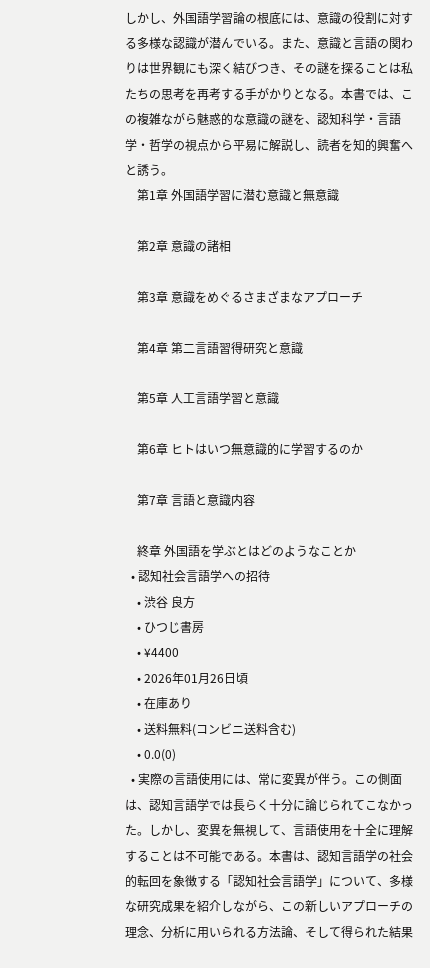しかし、外国語学習論の根底には、意識の役割に対する多様な認識が潜んでいる。また、意識と言語の関わりは世界観にも深く結びつき、その謎を探ることは私たちの思考を再考する手がかりとなる。本書では、この複雑ながら魅惑的な意識の謎を、認知科学・言語学・哲学の視点から平易に解説し、読者を知的興奮へと誘う。
    第1章 外国語学習に潜む意識と無意識

    第2章 意識の諸相

    第3章 意識をめぐるさまざまなアプローチ

    第4章 第二言語習得研究と意識

    第5章 人工言語学習と意識

    第6章 ヒトはいつ無意識的に学習するのか

    第7章 言語と意識内容

    終章 外国語を学ぶとはどのようなことか
  • 認知社会言語学への招待
    • 渋谷 良方
    • ひつじ書房
    • ¥4400
    • 2026年01月26日頃
    • 在庫あり
    • 送料無料(コンビニ送料含む)
    • 0.0(0)
  • 実際の言語使用には、常に変異が伴う。この側面は、認知言語学では長らく十分に論じられてこなかった。しかし、変異を無視して、言語使用を十全に理解することは不可能である。本書は、認知言語学の社会的転回を象徴する「認知社会言語学」について、多様な研究成果を紹介しながら、この新しいアプローチの理念、分析に用いられる方法論、そして得られた結果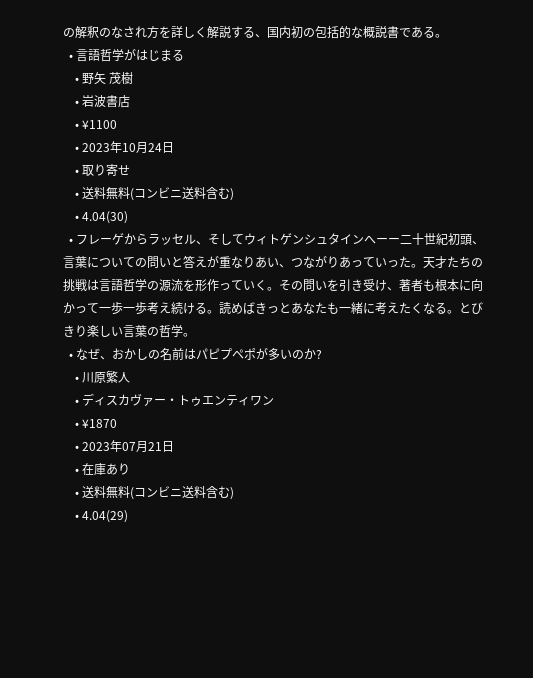の解釈のなされ方を詳しく解説する、国内初の包括的な概説書である。
  • 言語哲学がはじまる
    • 野矢 茂樹
    • 岩波書店
    • ¥1100
    • 2023年10月24日
    • 取り寄せ
    • 送料無料(コンビニ送料含む)
    • 4.04(30)
  • フレーゲからラッセル、そしてウィトゲンシュタインへーー二十世紀初頭、言葉についての問いと答えが重なりあい、つながりあっていった。天才たちの挑戦は言語哲学の源流を形作っていく。その問いを引き受け、著者も根本に向かって一歩一歩考え続ける。読めばきっとあなたも一緒に考えたくなる。とびきり楽しい言葉の哲学。
  • なぜ、おかしの名前はパピプペポが多いのか?
    • 川原繁人
    • ディスカヴァー・トゥエンティワン
    • ¥1870
    • 2023年07月21日
    • 在庫あり
    • 送料無料(コンビニ送料含む)
    • 4.04(29)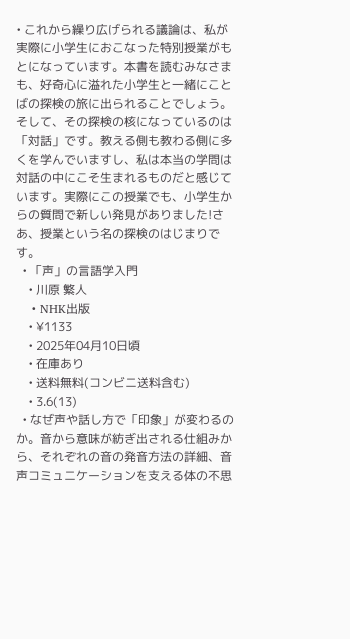• これから繰り広げられる議論は、私が実際に小学生におこなった特別授業がもとになっています。本書を読むみなさまも、好奇心に溢れた小学生と一緒にことばの探検の旅に出られることでしょう。そして、その探検の核になっているのは「対話」です。教える側も教わる側に多くを学んでいますし、私は本当の学問は対話の中にこそ生まれるものだと感じています。実際にこの授業でも、小学生からの質問で新しい発見がありました!さあ、授業という名の探検のはじまりです。
  • 「声」の言語学入門
    • 川原 繁人
    • NHK出版
    • ¥1133
    • 2025年04月10日頃
    • 在庫あり
    • 送料無料(コンビニ送料含む)
    • 3.6(13)
  • なぜ声や話し方で「印象」が変わるのか。音から意味が紡ぎ出される仕組みから、それぞれの音の発音方法の詳細、音声コミュニケーションを支える体の不思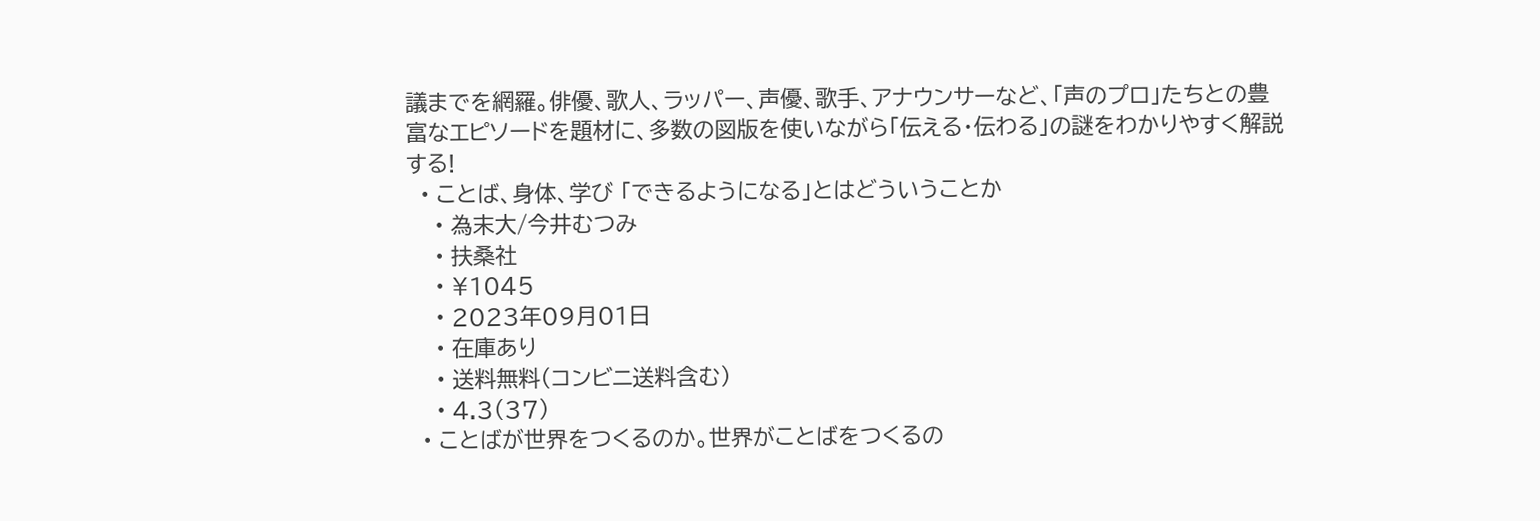議までを網羅。俳優、歌人、ラッパー、声優、歌手、アナウンサーなど、「声のプロ」たちとの豊富なエピソードを題材に、多数の図版を使いながら「伝える・伝わる」の謎をわかりやすく解説する!
  • ことば、身体、学び 「できるようになる」とはどういうことか
    • 為末大/今井むつみ
    • 扶桑社
    • ¥1045
    • 2023年09月01日
    • 在庫あり
    • 送料無料(コンビニ送料含む)
    • 4.3(37)
  • ことばが世界をつくるのか。世界がことばをつくるの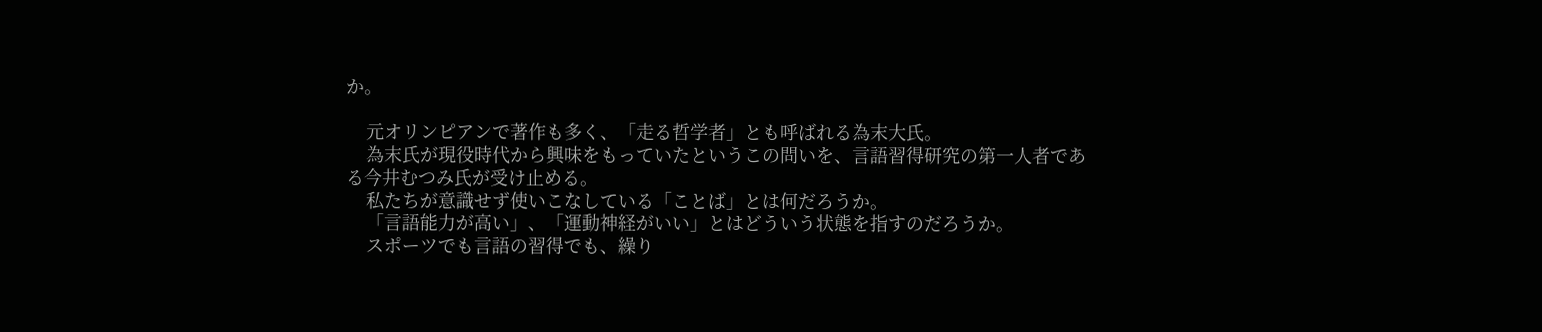か。

    元オリンピアンで著作も多く、「走る哲学者」とも呼ばれる為末大氏。
    為末氏が現役時代から興味をもっていたというこの問いを、言語習得研究の第一人者である今井むつみ氏が受け止める。
    私たちが意識せず使いこなしている「ことば」とは何だろうか。
    「言語能力が高い」、「運動神経がいい」とはどういう状態を指すのだろうか。
    スポーツでも言語の習得でも、繰り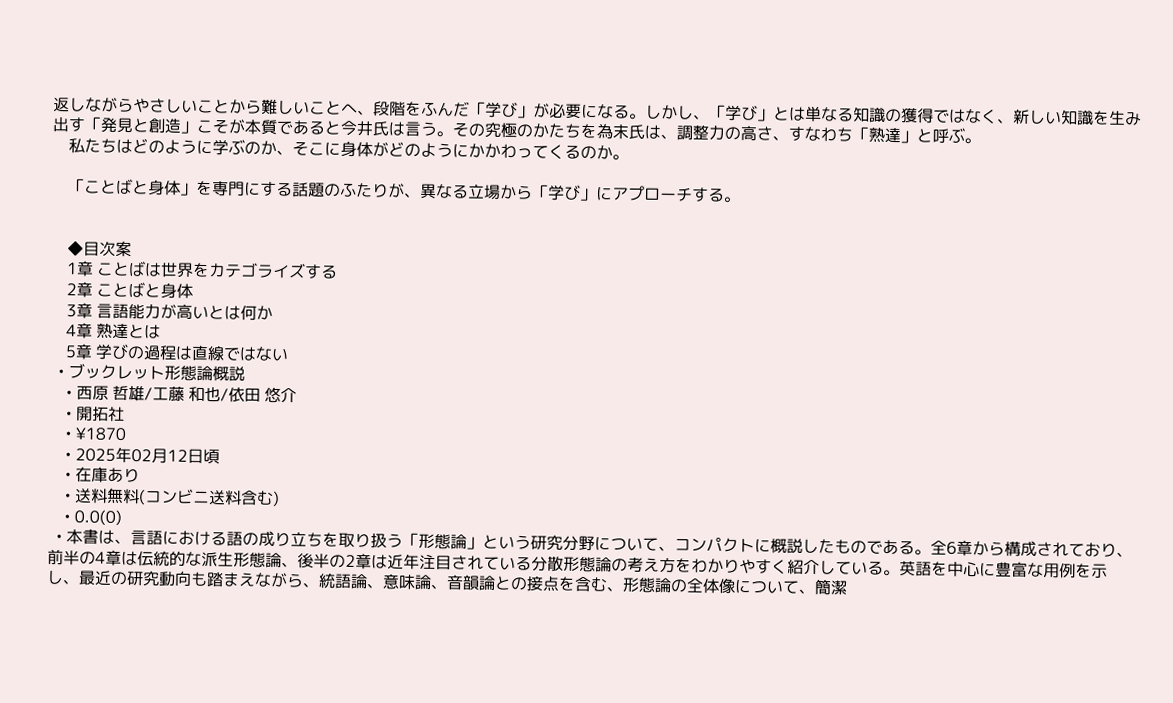返しながらやさしいことから難しいことへ、段階をふんだ「学び」が必要になる。しかし、「学び」とは単なる知識の獲得ではなく、新しい知識を生み出す「発見と創造」こそが本質であると今井氏は言う。その究極のかたちを為末氏は、調整力の高さ、すなわち「熟達」と呼ぶ。
    私たちはどのように学ぶのか、そこに身体がどのようにかかわってくるのか。

    「ことばと身体」を専門にする話題のふたりが、異なる立場から「学び」にアプローチする。


    ◆目次案
    1章 ことばは世界をカテゴライズする
    2章 ことばと身体
    3章 言語能力が高いとは何か
    4章 熟達とは
    5章 学びの過程は直線ではない
  • ブックレット形態論概説
    • 西原 哲雄/工藤 和也/依田 悠介
    • 開拓社
    • ¥1870
    • 2025年02月12日頃
    • 在庫あり
    • 送料無料(コンビニ送料含む)
    • 0.0(0)
  • 本書は、言語における語の成り立ちを取り扱う「形態論」という研究分野について、コンパクトに概説したものである。全6章から構成されており、前半の4章は伝統的な派生形態論、後半の2章は近年注目されている分散形態論の考え方をわかりやすく紹介している。英語を中心に豊富な用例を示し、最近の研究動向も踏まえながら、統語論、意味論、音韻論との接点を含む、形態論の全体像について、簡潔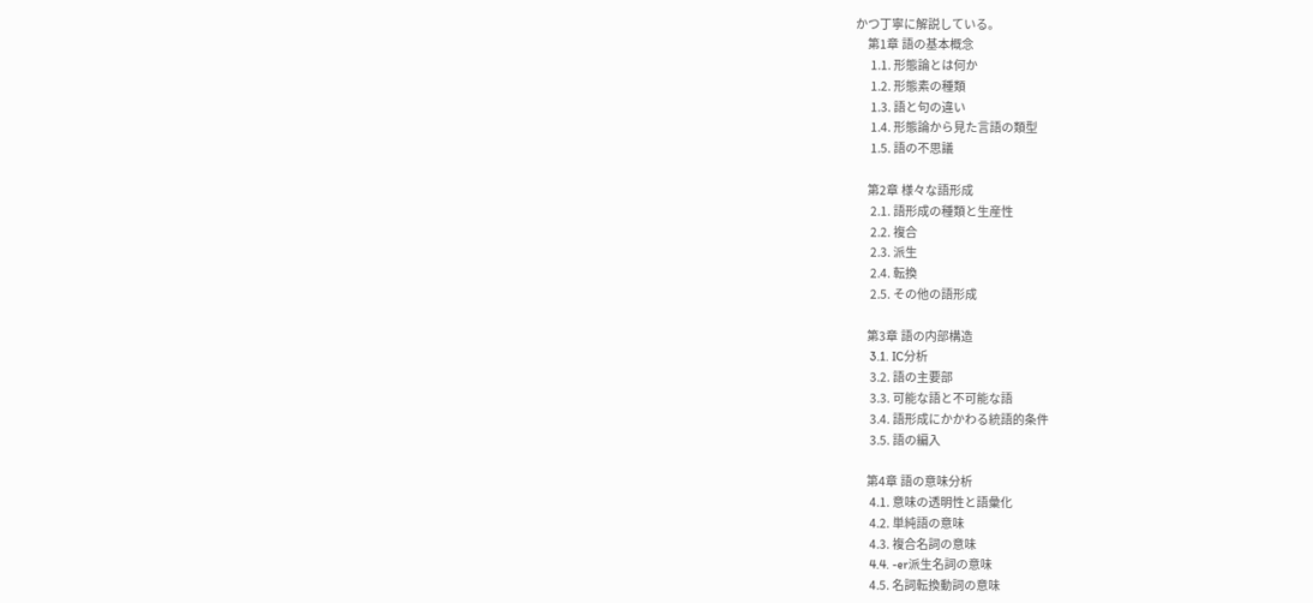かつ丁寧に解説している。
    第1章 語の基本概念
     1.1. 形態論とは何か
     1.2. 形態素の種類
     1.3. 語と句の違い
     1.4. 形態論から見た言語の類型
     1.5. 語の不思議

    第2章 様々な語形成
     2.1. 語形成の種類と生産性
     2.2. 複合
     2.3. 派生
     2.4. 転換
     2.5. その他の語形成

    第3章 語の内部構造
     3.1. IC分析
     3.2. 語の主要部
     3.3. 可能な語と不可能な語
     3.4. 語形成にかかわる統語的条件
     3.5. 語の編入

    第4章 語の意味分析
     4.1. 意味の透明性と語彙化
     4.2. 単純語の意味
     4.3. 複合名詞の意味
     4.4. -er派生名詞の意味
     4.5. 名詞転換動詞の意味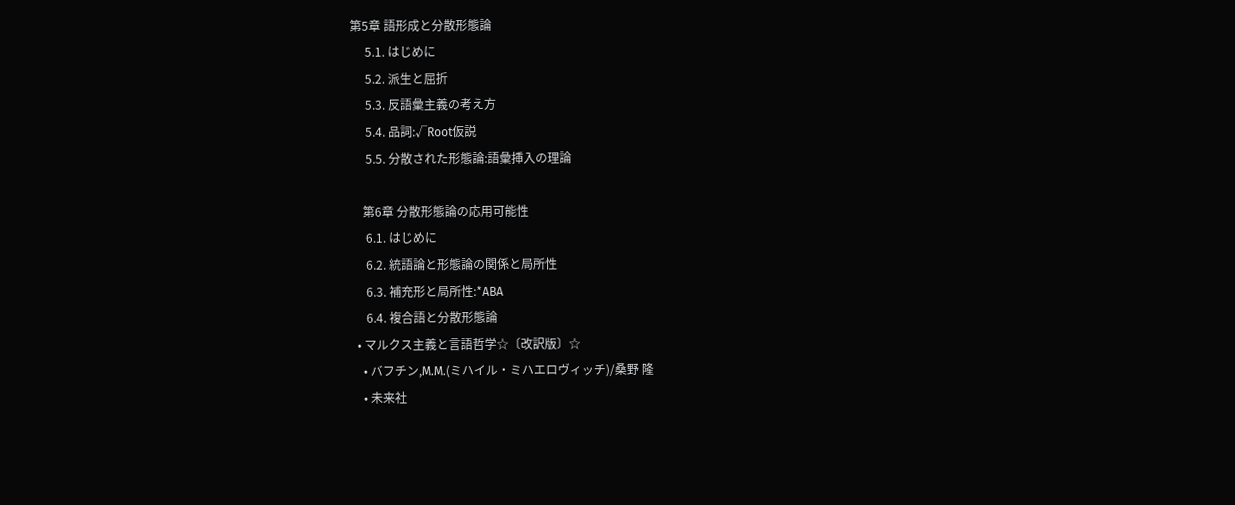第5章 語形成と分散形態論
     5.1. はじめに
     5.2. 派生と屈折
     5.3. 反語彙主義の考え方
     5.4. 品詞:√Root仮説
     5.5. 分散された形態論:語彙挿入の理論

    第6章 分散形態論の応用可能性
     6.1. はじめに
     6.2. 統語論と形態論の関係と局所性
     6.3. 補充形と局所性:*ABA
     6.4. 複合語と分散形態論
  • マルクス主義と言語哲学☆〔改訳版〕☆
    • バフチン,M.M.(ミハイル・ミハエロヴィッチ)/桑野 隆
    • 未来社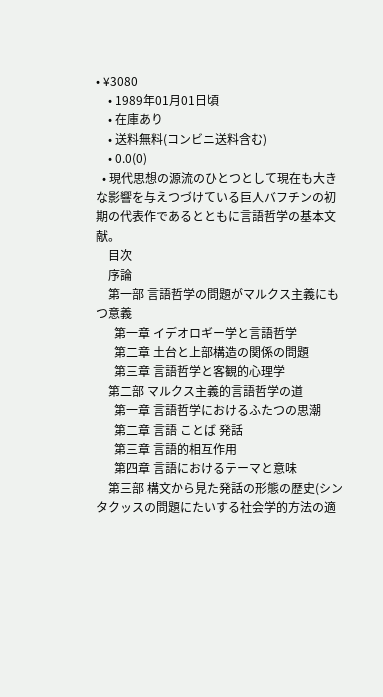• ¥3080
    • 1989年01月01日頃
    • 在庫あり
    • 送料無料(コンビニ送料含む)
    • 0.0(0)
  • 現代思想の源流のひとつとして現在も大きな影響を与えつづけている巨人バフチンの初期の代表作であるとともに言語哲学の基本文献。
    目次
    序論
    第一部 言語哲学の問題がマルクス主義にもつ意義
      第一章 イデオロギー学と言語哲学
      第二章 土台と上部構造の関係の問題
      第三章 言語哲学と客観的心理学
    第二部 マルクス主義的言語哲学の道
      第一章 言語哲学におけるふたつの思潮
      第二章 言語 ことば 発話
      第三章 言語的相互作用
      第四章 言語におけるテーマと意味
    第三部 構文から見た発話の形態の歴史(シンタクッスの問題にたいする社会学的方法の適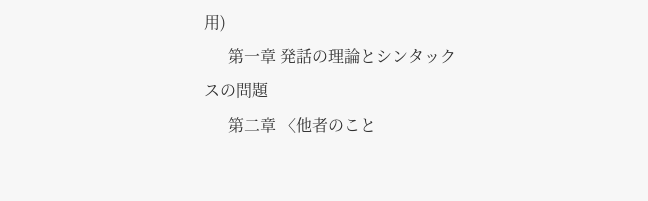用)
      第一章 発話の理論とシンタックスの問題
      第二章 〈他者のこと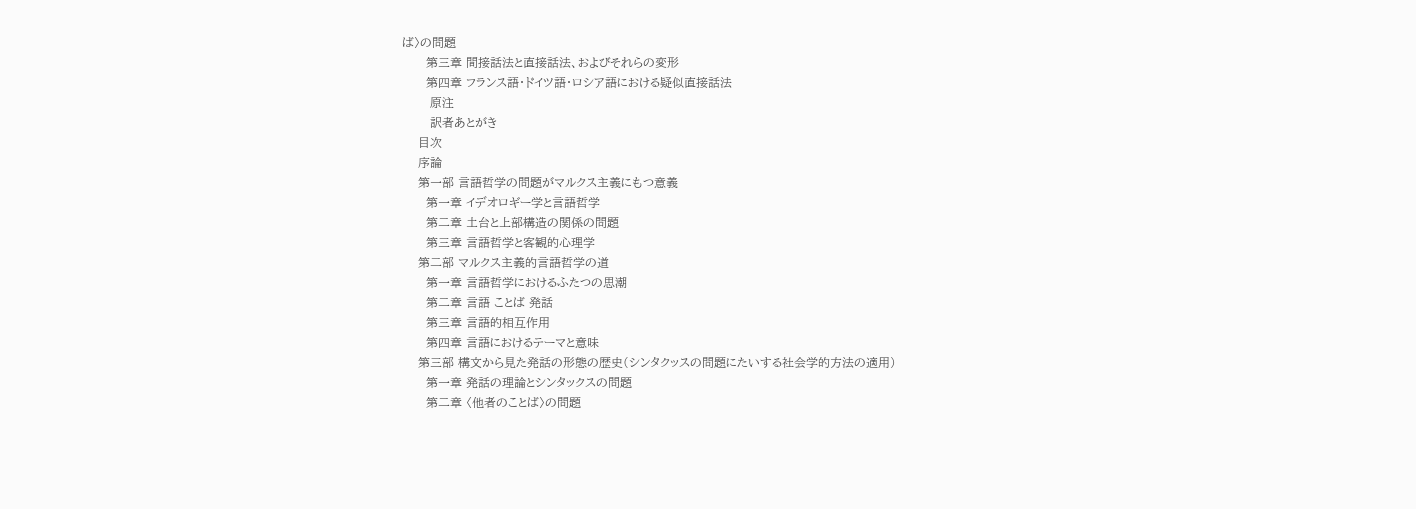ば〉の問題
      第三章 間接話法と直接話法、およびそれらの変形
      第四章 フランス語・ドイツ語・ロシア語における疑似直接話法
       原注
       訳者あとがき
    目次
    序論
    第一部 言語哲学の問題がマルクス主義にもつ意義
      第一章 イデオロギー学と言語哲学
      第二章 土台と上部構造の関係の問題
      第三章 言語哲学と客観的心理学
    第二部 マルクス主義的言語哲学の道
      第一章 言語哲学におけるふたつの思潮
      第二章 言語 ことば 発話
      第三章 言語的相互作用
      第四章 言語におけるテーマと意味
    第三部 構文から見た発話の形態の歴史(シンタクッスの問題にたいする社会学的方法の適用)
      第一章 発話の理論とシンタックスの問題
      第二章 〈他者のことば〉の問題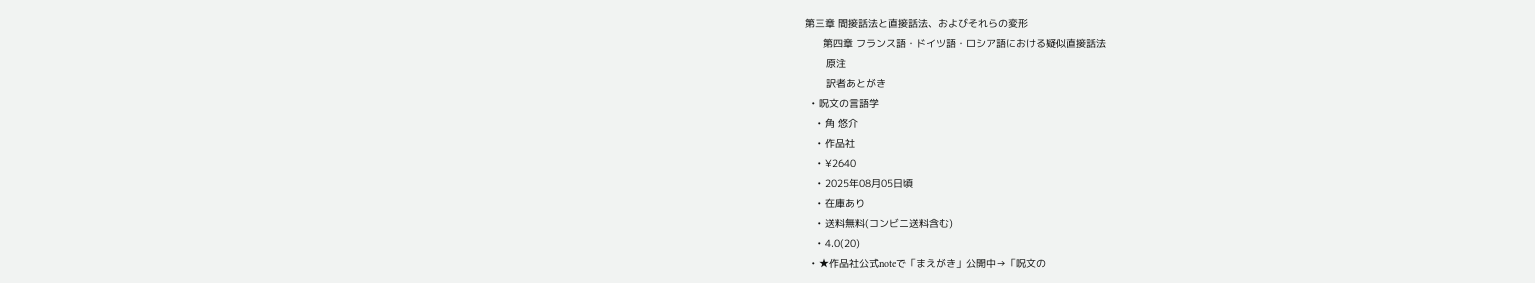第三章 間接話法と直接話法、およびそれらの変形
      第四章 フランス語・ドイツ語・ロシア語における疑似直接話法
       原注
       訳者あとがき
  • 呪文の言語学
    • 角 悠介
    • 作品社
    • ¥2640
    • 2025年08月05日頃
    • 在庫あり
    • 送料無料(コンビニ送料含む)
    • 4.0(20)
  • ★作品社公式noteで「まえがき」公開中→「呪文の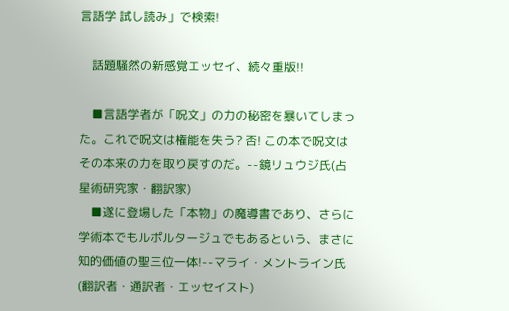言語学 試し読み」で検索!

    話題騒然の新感覚エッセイ、続々重版!!

    ■言語学者が「呪文」の力の秘密を暴いてしまった。これで呪文は権能を失う? 否! この本で呪文はその本来の力を取り戻すのだ。--鏡リュウジ氏(占星術研究家・翻訳家)
    ■遂に登場した「本物」の魔導書であり、さらに学術本でもルポルタージュでもあるという、まさに知的価値の聖三位一体!--マライ・メントライン氏(翻訳者・通訳者・エッセイスト)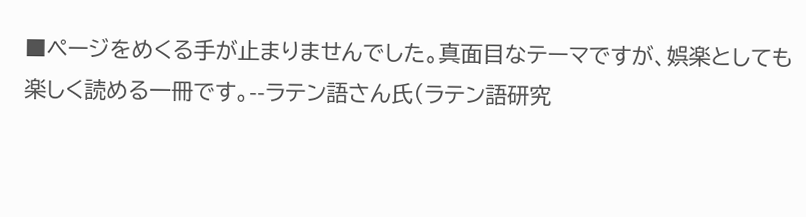■ページをめくる手が止まりませんでした。真面目なテーマですが、娯楽としても楽しく読める一冊です。--ラテン語さん氏(ラテン語研究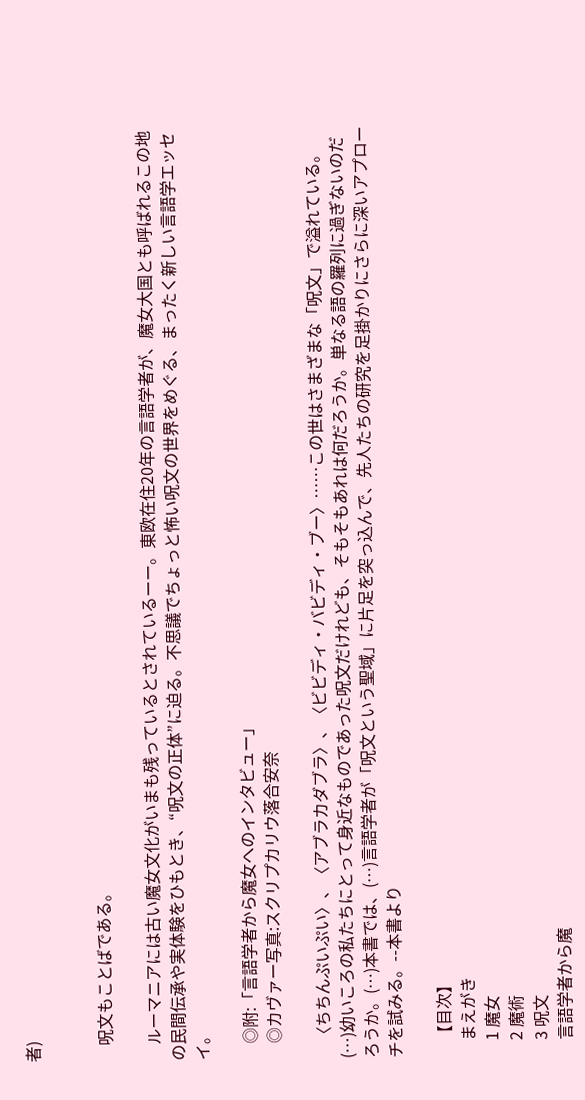者)


    呪文もことばである。

    ルーマニアには古い魔女文化がいまも残っているとされているーー。東欧在住20年の言語学者が、魔女大国とも呼ばれるこの地の民間伝承や実体験をひもとき、“呪文の正体”に迫る。不思議でちょっと怖い呪文の世界をめぐる、まったく新しい言語学エッセイ。

    ◎附:「言語学者から魔女へのインタビュー」
    ◎カヴァー写真:スクリプカリウ落合安奈

    〈ちちんぷいぷい〉、〈アブラカダブラ〉、〈ビビディ・バビディ・ブー〉……この世はさまざまな「呪文」で溢れている。(…)幼いころの私たちにとって身近なものであった呪文だけれども、そもそもあれは何だろうか。単なる語の羅列に過ぎないのだろうか。(…)本書では、(…)言語学者が「呪文という聖域」に片足を突っ込んで、先人たちの研究を足掛かりにさらに深いアプローチを試みる。--本書より

    【目次】
    まえがき
    1 魔女
    2 魔術
    3 呪文
    言語学者から魔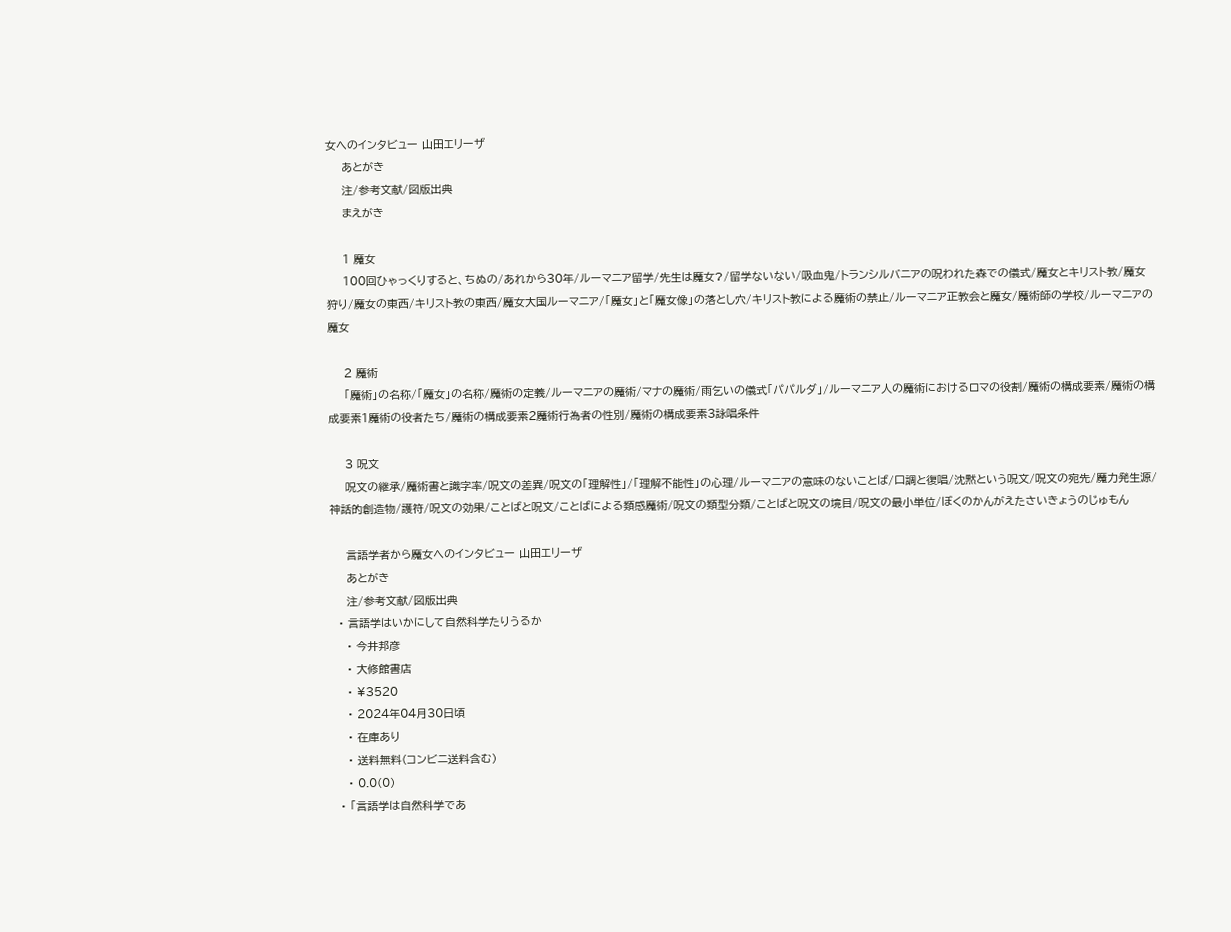女へのインタビュー 山田エリーザ
    あとがき
    注/参考文献/図版出典
    まえがき

    1 魔女
    100回ひゃっくりすると、ちぬの/あれから30年/ルーマニア留学/先生は魔女?/留学ないない/吸血鬼/トランシルバニアの呪われた森での儀式/魔女とキリスト教/魔女狩り/魔女の東西/キリスト教の東西/魔女大国ルーマニア/「魔女」と「魔女像」の落とし穴/キリスト教による魔術の禁止/ルーマニア正教会と魔女/魔術師の学校/ルーマニアの魔女

    2 魔術
    「魔術」の名称/「魔女」の名称/魔術の定義/ルーマニアの魔術/マナの魔術/雨乞いの儀式「パパルダ」/ルーマニア人の魔術におけるロマの役割/魔術の構成要素/魔術の構成要素1魔術の役者たち/魔術の構成要素2魔術行為者の性別/魔術の構成要素3詠唱条件

    3 呪文
    呪文の継承/魔術書と識字率/呪文の差異/呪文の「理解性」/「理解不能性」の心理/ルーマニアの意味のないことば/口調と復唱/沈黙という呪文/呪文の宛先/魔力発生源/神話的創造物/護符/呪文の効果/ことばと呪文/ことばによる類感魔術/呪文の類型分類/ことばと呪文の境目/呪文の最小単位/ぼくのかんがえたさいきょうのじゅもん

    言語学者から魔女へのインタビュー 山田エリーザ
    あとがき
    注/参考文献/図版出典
  • 言語学はいかにして自然科学たりうるか
    • 今井邦彦
    • 大修館書店
    • ¥3520
    • 2024年04月30日頃
    • 在庫あり
    • 送料無料(コンビニ送料含む)
    • 0.0(0)
  • 「言語学は自然科学であ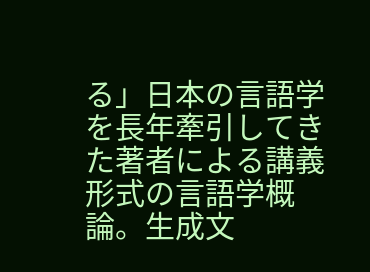る」日本の言語学を長年牽引してきた著者による講義形式の言語学概論。生成文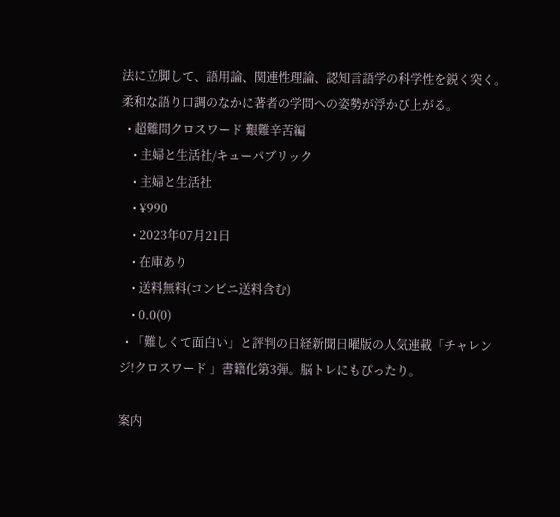法に立脚して、語用論、関連性理論、認知言語学の科学性を鋭く突く。柔和な語り口調のなかに著者の学問への姿勢が浮かび上がる。
  • 超難問クロスワード 艱難辛苦編
    • 主婦と生活社/キューパブリック
    • 主婦と生活社
    • ¥990
    • 2023年07月21日
    • 在庫あり
    • 送料無料(コンビニ送料含む)
    • 0.0(0)
  • 「難しくて面白い」と評判の日経新聞日曜版の人気連載「チャレンジ!クロスワード 」書籍化第3弾。脳トレにもぴったり。

案内